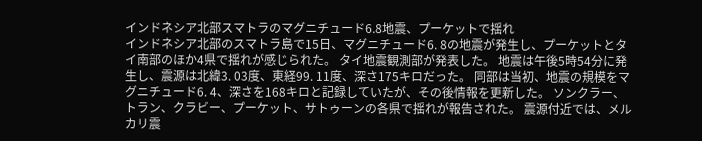インドネシア北部スマトラのマグニチュード6.8地震、プーケットで揺れ
インドネシア北部のスマトラ島で15日、マグニチュード6. 8の地震が発生し、プーケットとタイ南部のほか4県で揺れが感じられた。 タイ地震観測部が発表した。 地震は午後5時54分に発生し、震源は北緯3. 03度、東経99. 11度、深さ175キロだった。 同部は当初、地震の規模をマグニチュード6. 4、深さを168キロと記録していたが、その後情報を更新した。 ソンクラー、トラン、クラビー、プーケット、サトゥーンの各県で揺れが報告された。 震源付近では、メルカリ震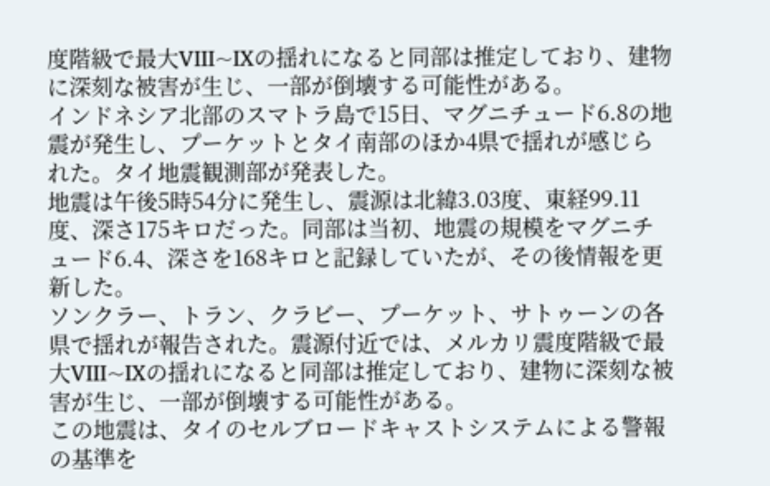度階級で最大VIII~IXの揺れになると同部は推定しており、建物に深刻な被害が生じ、一部が倒壊する可能性がある。
インドネシア北部のスマトラ島で15日、マグニチュード6.8の地震が発生し、プーケットとタイ南部のほか4県で揺れが感じられた。タイ地震観測部が発表した。
地震は午後5時54分に発生し、震源は北緯3.03度、東経99.11度、深さ175キロだった。同部は当初、地震の規模をマグニチュード6.4、深さを168キロと記録していたが、その後情報を更新した。
ソンクラー、トラン、クラビー、プーケット、サトゥーンの各県で揺れが報告された。震源付近では、メルカリ震度階級で最大VIII~IXの揺れになると同部は推定しており、建物に深刻な被害が生じ、一部が倒壊する可能性がある。
この地震は、タイのセルブロードキャストシステムによる警報の基準を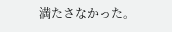満たさなかった。